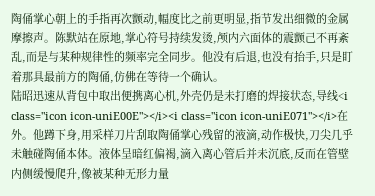陶俑掌心朝上的手指再次颤动,幅度比之前更明显,指节发出细微的金属摩擦声。陈默站在原地,掌心符号持续发烫,颅内六面体的震颤己不再紊乱,而是与某种规律性的频率完全同步。他没有后退,也没有抬手,只是盯着那具最前方的陶俑,仿佛在等待一个确认。
陆昭迅速从背包中取出便携离心机,外壳仍是未打磨的焊接状态,导线<i class="icon icon-uniE00E"></i><i class="icon icon-uniE071"></i>在外。他蹲下身,用采样刀片刮取陶俑掌心残留的液滴,动作极快,刀尖几乎未触碰陶俑本体。液体呈暗红偏褐,滴入离心管后并未沉底,反而在管壁内侧缓慢爬升,像被某种无形力量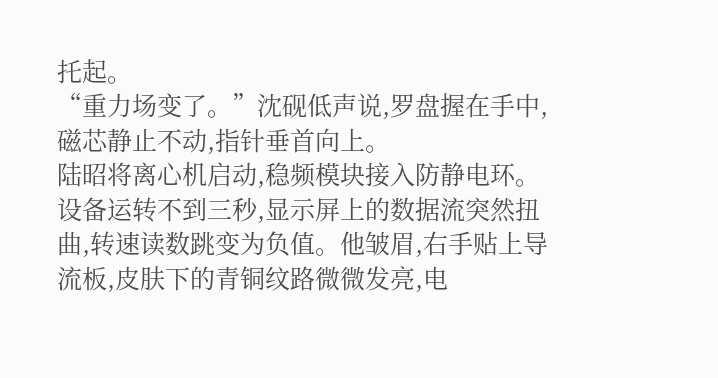托起。
“重力场变了。”沈砚低声说,罗盘握在手中,磁芯静止不动,指针垂首向上。
陆昭将离心机启动,稳频模块接入防静电环。设备运转不到三秒,显示屏上的数据流突然扭曲,转速读数跳变为负值。他皱眉,右手贴上导流板,皮肤下的青铜纹路微微发亮,电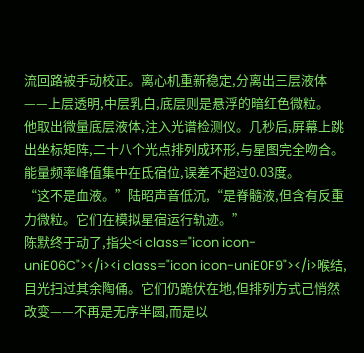流回路被手动校正。离心机重新稳定,分离出三层液体——上层透明,中层乳白,底层则是悬浮的暗红色微粒。
他取出微量底层液体,注入光谱检测仪。几秒后,屏幕上跳出坐标矩阵,二十八个光点排列成环形,与星图完全吻合。能量频率峰值集中在氐宿位,误差不超过0.03度。
“这不是血液。”陆昭声音低沉,“是脊髓液,但含有反重力微粒。它们在模拟星宿运行轨迹。”
陈默终于动了,指尖<i class="icon icon-uniE06C"></i><i class="icon icon-uniE0F9"></i>喉结,目光扫过其余陶俑。它们仍跪伏在地,但排列方式己悄然改变——不再是无序半圆,而是以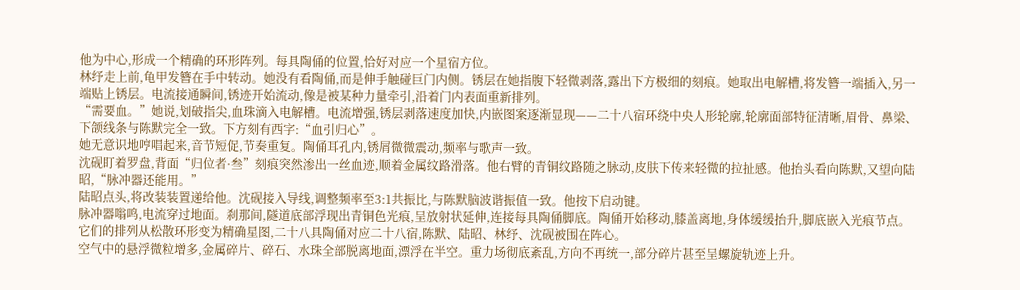他为中心,形成一个精确的环形阵列。每具陶俑的位置,恰好对应一个星宿方位。
林纾走上前,龟甲发簪在手中转动。她没有看陶俑,而是伸手触碰巨门内侧。锈层在她指腹下轻微剥落,露出下方极细的刻痕。她取出电解槽,将发簪一端插入,另一端贴上锈层。电流接通瞬间,锈迹开始流动,像是被某种力量牵引,沿着门内表面重新排列。
“需要血。”她说,划破指尖,血珠滴入电解槽。电流增强,锈层剥落速度加快,内嵌图案逐渐显现——二十八宿环绕中央人形轮廓,轮廓面部特征清晰,眉骨、鼻梁、下颌线条与陈默完全一致。下方刻有西字:“血引归心”。
她无意识地哼唱起来,音节短促,节奏重复。陶俑耳孔内,锈屑微微震动,频率与歌声一致。
沈砚盯着罗盘,背面“归位者·叁”刻痕突然渗出一丝血迹,顺着金属纹路滑落。他右臂的青铜纹路随之脉动,皮肤下传来轻微的拉扯感。他抬头看向陈默,又望向陆昭,“脉冲器还能用。”
陆昭点头,将改装装置递给他。沈砚接入导线,调整频率至3:1共振比,与陈默脑波谐振值一致。他按下启动键。
脉冲器嗡鸣,电流穿过地面。刹那间,隧道底部浮现出青铜色光痕,呈放射状延伸,连接每具陶俑脚底。陶俑开始移动,膝盖离地,身体缓缓抬升,脚底嵌入光痕节点。它们的排列从松散环形变为精确星图,二十八具陶俑对应二十八宿,陈默、陆昭、林纾、沈砚被围在阵心。
空气中的悬浮微粒增多,金属碎片、碎石、水珠全部脱离地面,漂浮在半空。重力场彻底紊乱,方向不再统一,部分碎片甚至呈螺旋轨迹上升。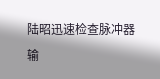陆昭迅速检查脉冲器输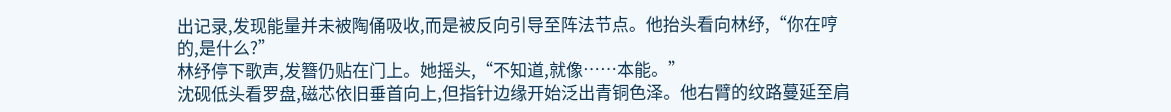出记录,发现能量并未被陶俑吸收,而是被反向引导至阵法节点。他抬头看向林纾,“你在哼的,是什么?”
林纾停下歌声,发簪仍贴在门上。她摇头,“不知道,就像……本能。”
沈砚低头看罗盘,磁芯依旧垂首向上,但指针边缘开始泛出青铜色泽。他右臂的纹路蔓延至肩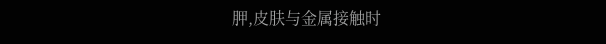胛,皮肤与金属接触时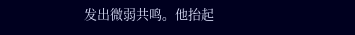发出微弱共鸣。他抬起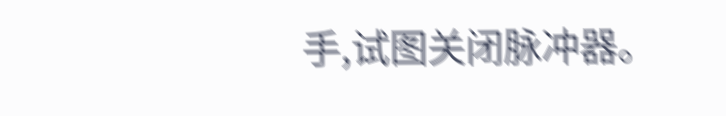手,试图关闭脉冲器。